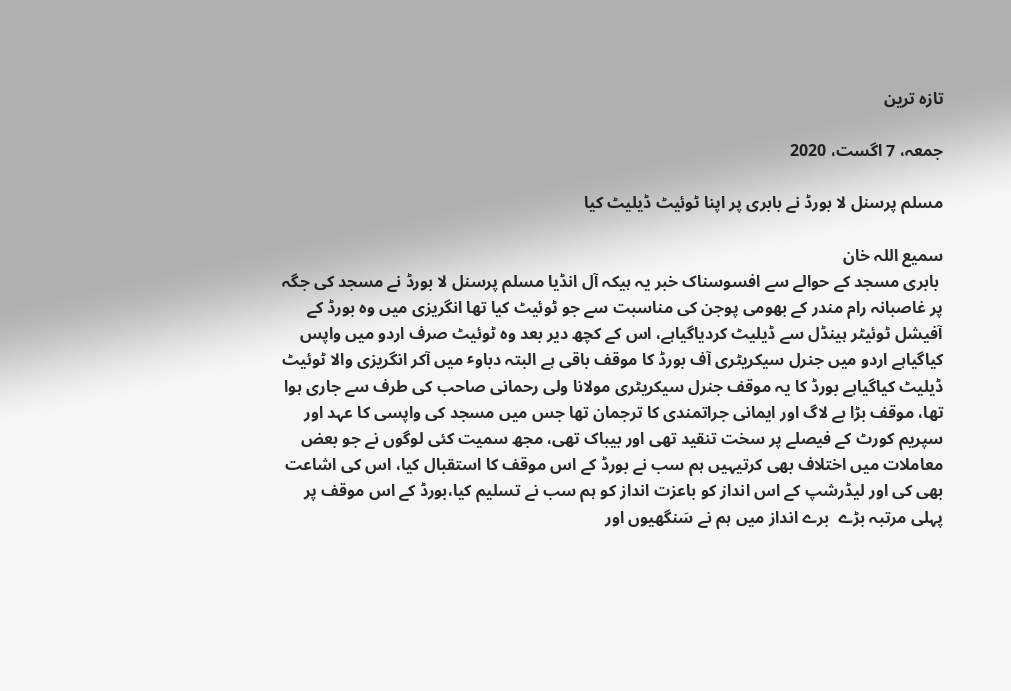تازہ ترین

جمعہ، 7 اگست، 2020

مسلم پرسنل لا بورڈ نے بابری پر اپنا ٹوئیٹ ڈیلیٹ کیا

سمیع اللہ خان
 بابری مسجد کے حوالے سے افسوسناک خبر یہ ہیکہ آل انڈیا مسلم پرسنل لا بورڈ نے مسجد کی جگہ پر غاصبانہ رام مندر کے بھومی پوجن کی مناسبت سے جو ٹوئیٹ کیا تھا انگریزی میں وہ بورڈ کے آفیشل ٹوئیٹر ہینڈل سے ڈیلیٹ کردیاگیاہے، اس کے کچھ دیر بعد وہ ٹوئیٹ صرف اردو میں واپس کیاگیاہے اردو میں جنرل سیکریٹری آف بورڈ کا موقف باقی ہے البتہ دباوٴ میں آکر انگریزی والا ٹوئیٹ ڈیلیٹ کیاگیاہے بورڈ کا یہ موقف جنرل سیکریٹری مولانا ولی رحمانی صاحب کی طرف سے جاری ہوا تھا، موقف بڑا بے لاگ اور ایمانی جراتمندی کا ترجمان تھا جس میں مسجد کی واپسی کا عہد اور سپریم کورٹ کے فیصلے پر سخت تنقید تھی اور بیباک تھی، مجھ سمیت کئی لوگوں نے جو بعض معاملات میں اختلاف بھی کرتیہیں ہم سب نے بورڈ کے اس موقف کا استقبال کیا، اس کی اشاعت بھی کی اور لیڈرشپ کے اس انداز کو باعزت انداز کو ہم سب نے تسلیم کیا،بورڈ کے اس موقف پر پہلی مرتبہ بڑے  برے انداز میں ہم نے سَنگھیوں اور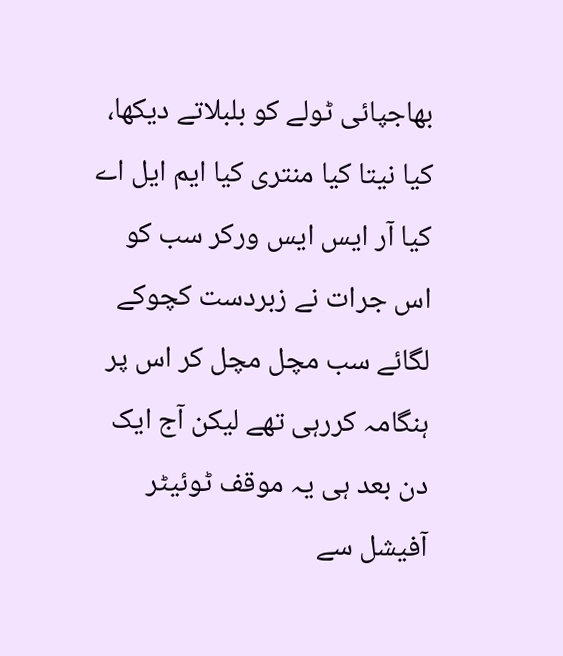بھاجپائی ٹولے کو بلبلاتے دیکھا، کیا نیتا کیا منتری کیا ایم ایل اے کیا آر ایس ایس ورکر سب کو اس جرات نے زبردست کچوکے لگائے سب مچل مچل کر اس پر ہنگامہ کررہی تھے لیکن آج ایک دن بعد ہی یہ موقف ٹوئیٹر آفیشل سے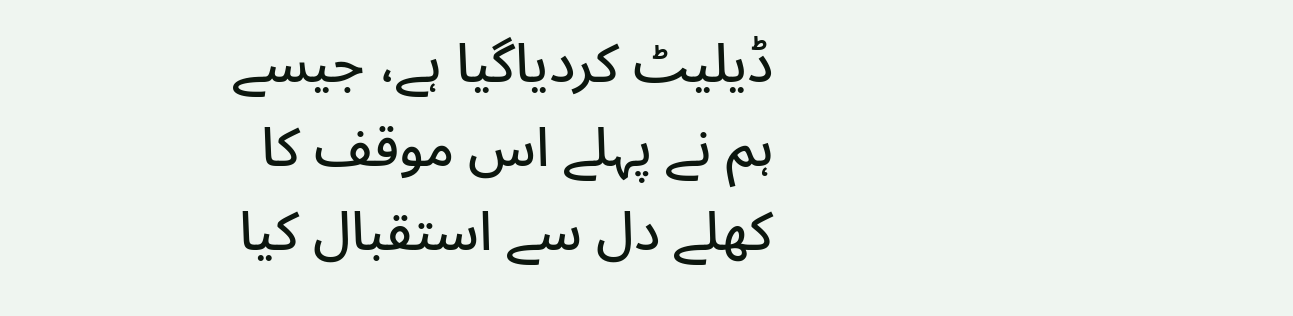ڈیلیٹ کردیاگیا ہے، جیسے ہم نے پہلے اس موقف کا کھلے دل سے استقبال کیا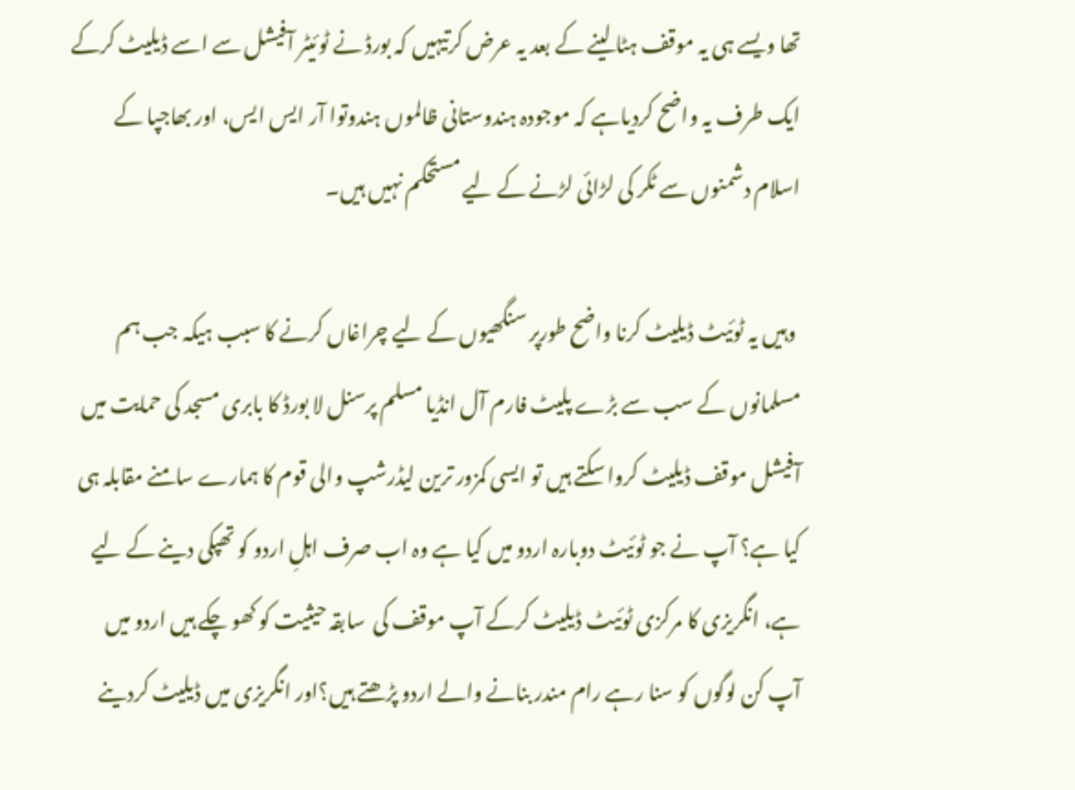تھا ویسے ہی یہ موقف ہٹا لینے کے بعد یہ عرض کرتیہیں کہ بورڈ نے ٹوئیٹر آفیشل سے اسے ڈیلیٹ کرکے ایک طرف یہ واضح کردیاہے کہ موجودہ ہندوستانی ظالموں ہندوتوا آر ایس ایس، اور بھاجپا کے اسلام دشمنوں سے ٹکر کی لڑائی لڑنے کے لیے مستحکم نہیں ہیں۔

 وہیں یہ ٹوئیٹ ڈیلیٹ کرنا واضح طورپر سنگھیوں کے لیے چراغاں کرنے کا سبب ہیکہ جب ہم مسلمانوں کے سب سے بڑے پلیٹ فارم آل انڈیا مسلم پرسنل لا بورڈ کا بابری مسجد کی حمایت میں آفیشل موقف ڈیلیٹ کروا سکتے ہیں تو ایسی کمزور ترین لیڈرشپ والی قوم کا ہمارے سامنے مقابلہ ہی کیا ہے؟ آپ نے جو ٹوئیٹ دوبارہ اردو میں کیا ہے وہ اب صرف اہلِ اردو کو تھپکی دینے کے لیے ہے، انگریزی کا مرکزی ٹوئیٹ ڈیلیٹ کرکے آپ موقف کی  سابقہ حیثیت کو کھو چکے ہیں اردو میں آپ کن لوگوں کو سنا رہے رام مندر بنانے والے اردو پڑھتے ہیں؟اور انگریزی میں ڈیلیٹ کردینے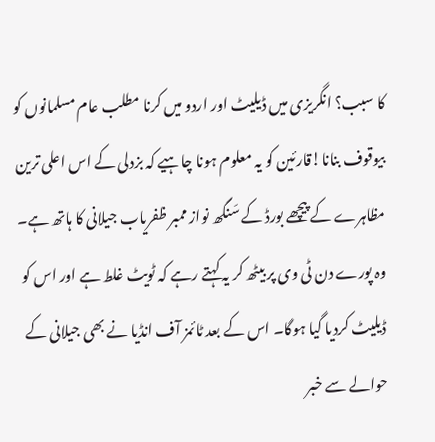کا سبب؟ انگریزی میں ڈیلیٹ اور اردو میں کرنا مطلب عام مسلمانوں کو بیوقوف بنانا!قارئین کو یہ معلوم ہونا چاہیے کہ بزدلی کے اس اعلی ترین مظاہرے کے پیچھے بورڈ کے سَنگھ نواز ممبر ظفریاب جیلانی کا ہاتھ ہے۔ وہ پورے دن ٹی وی پر بیٹھ کر یہ کہتے رہے کہ ٹویٹ غلط ہے اور اس کو ڈیلیٹ کردیا گیا ہوگا۔ اس کے بعد ٹائمز آف انڈیا نے بھی جیلانی کے حوالے سے خبر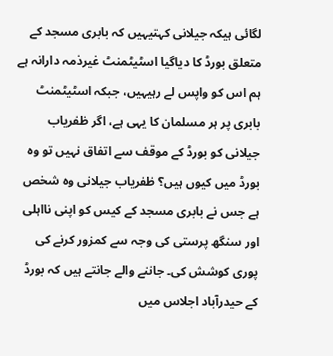لگائی ہیکہ جیلانی کہتیہیں کہ بابری مسجد کے متعلق بورڈ کا دیاگیا اسٹیٹمنٹ غیرذمہ دارانہ ہے ہم اس کو واپس لے رہیہیں، جبکہ اسٹیٹمنٹ بابری پر ہر مسلمان کا یہی ہے، اگر ظفریاب جیلانی کو بورڈ کے موقف سے اتفاق نہیں تو وہ بورڈ میں کیوں ہیں؟ ظفریاب جیلانی وہ شخص ہے جس نے بابری مسجد کے کیس کو اپنی نااہلی اور سنگھ پرستی کی وجہ سے کمزور کرنے کی پوری کوشش کی۔ جاننے والے جانتے ہیں کہ بورڈ کے حیدرآباد اجلاس میں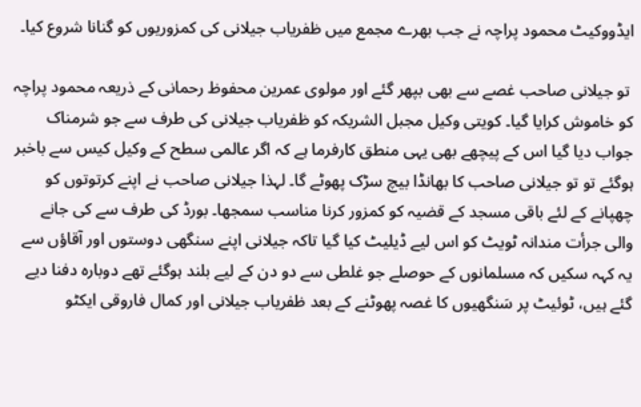ایڈووکیٹ محمود پراچہ نے جب بھرے مجمع میں ظفریاب جیلانی کی کمزوریوں کو گنانا شروع کیا۔

 تو جیلانی صاحب غصے سے بھی بپھر گئے اور مولوی عمرین محفوظ رحمانی کے ذریعہ محمود پراچہ کو خاموش کرایا گیا۔ کویتی وکیل مجبل الشریکہ کو ظفریاب جیلانی کی طرف سے جو شرمناک جواب دیا گیا اس کے پیچھے بھی یہی منطق کارفرما ہے کہ اگر عالمی سطح کے وکیل کیس سے باخبر ہوگئے تو تو جیلانی صاحب کا بھانڈا بیچ سڑک پھوٹے گا۔ لہذا جیلانی صاحب نے اپنے کرتوتوں کو چھپانے کے لئے باقی مسجد کے قضیہ کو کمزور کرنا مناسب سمجھا۔ بورڈ کی طرف سے کی جانے والی جرأت مندانہ ٹویٹ کو اس لیے ڈیلیٹ کیا گیا تاکہ جیلانی اپنے سنگھی دوستوں اور آقاؤں سے یہ کہہ سکیں کہ مسلمانوں کے حوصلے جو غلطی سے دو دن کے لیے بلند ہوگئے تھے دوبارہ دفنا دیے گئے ہیں، ٹوئیٹ پر سَنگھیوں کا غصہ پھوٹنے کے بعد ظفریاب جیلانی اور کمال فاروقی ایکٹو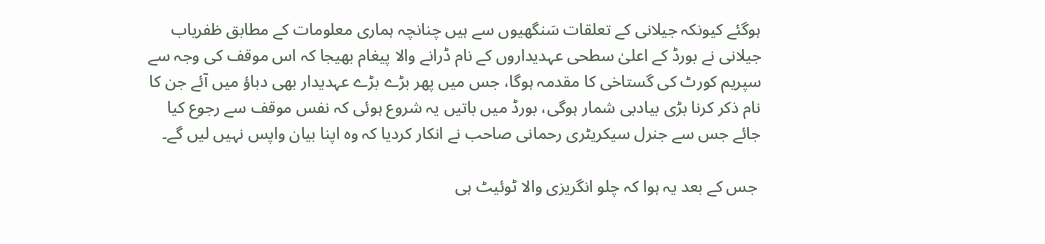ہوگئے کیونکہ جیلانی کے تعلقات سَنگھیوں سے ہیں چنانچہ ہماری معلومات کے مطابق ظفریاب جیلانی نے بورڈ کے اعلیٰ سطحی عہدیداروں کے نام ڈرانے والا پیغام بھیجا کہ اس موقف کی وجہ سے سپریم کورٹ کی گستاخی کا مقدمہ ہوگا، جس میں پھر بڑے بڑے عہدیدار بھی دباؤ میں آئے جن کا نام ذکر کرنا بڑی بیادبی شمار ہوگی، بورڈ میں باتیں یہ شروع ہوئی کہ نفس موقف سے رجوع کیا جائے جس سے جنرل سیکریٹری رحمانی صاحب نے انکار کردیا کہ وہ اپنا بیان واپس نہیں لیں گے۔

 جس کے بعد یہ ہوا کہ چلو انگریزی والا ٹوئیٹ ہی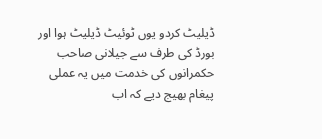ڈیلیٹ کردو یوں ٹوئیٹ ڈیلیٹ ہوا اور بورڈ کی طرف سے جیلانی صاحب حکمرانوں کی خدمت میں یہ عملی پیغام بھیج دیے کہ اب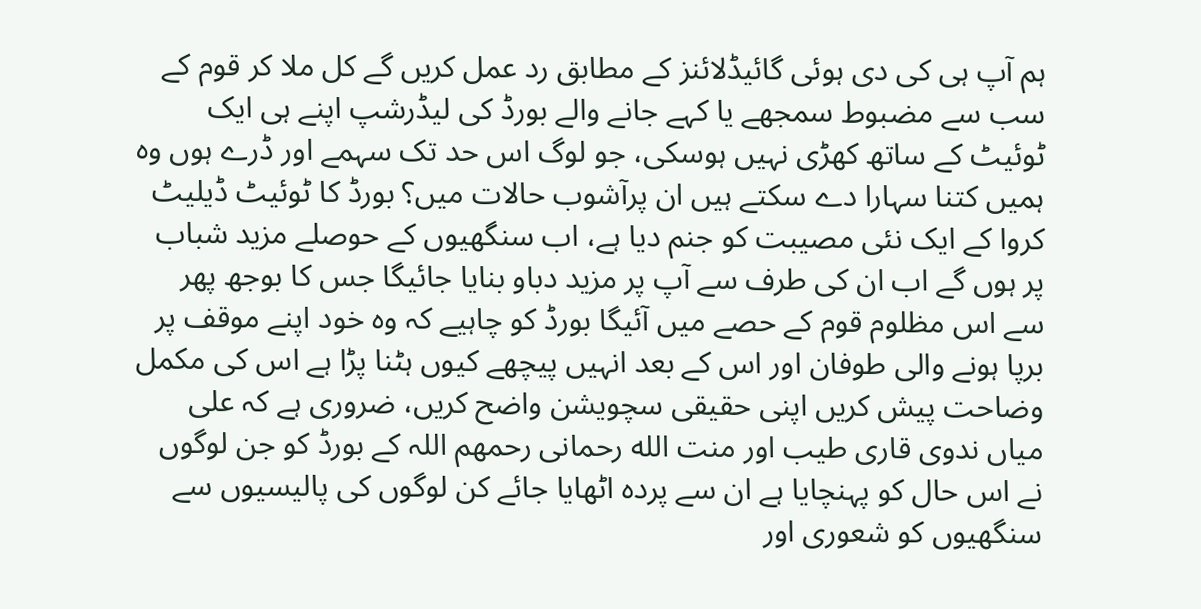ہم آپ ہی کی دی ہوئی گائیڈلائنز کے مطابق رد عمل کریں گے کل ملا کر قوم کے سب سے مضبوط سمجھے یا کہے جانے والے بورڈ کی لیڈرشپ اپنے ہی ایک ٹوئیٹ کے ساتھ کھڑی نہیں ہوسکی، جو لوگ اس حد تک سہمے اور ڈرے ہوں وہ ہمیں کتنا سہارا دے سکتے ہیں ان پرآشوب حالات میں؟ بورڈ کا ٹوئیٹ ڈیلیٹ کروا کے ایک نئی مصیبت کو جنم دیا ہے، اب سنگھیوں کے حوصلے مزید شباب پر ہوں گے اب ان کی طرف سے آپ پر مزید دباو بنایا جائیگا جس کا بوجھ پھر سے اس مظلوم قوم کے حصے میں آئیگا بورڈ کو چاہیے کہ وہ خود اپنے موقف پر برپا ہونے والی طوفان اور اس کے بعد انہیں پیچھے کیوں ہٹنا پڑا ہے اس کی مکمل وضاحت پیش کریں اپنی حقیقی سچویشن واضح کریں، ضروری ہے کہ علی میاں ندوی قاری طیب اور منت الله رحمانی رحمھم اللہ کے بورڈ کو جن لوگوں نے اس حال کو پہنچایا ہے ان سے پردہ اٹھایا جائے کن لوگوں کی پالیسیوں سے سنگھیوں کو شعوری اور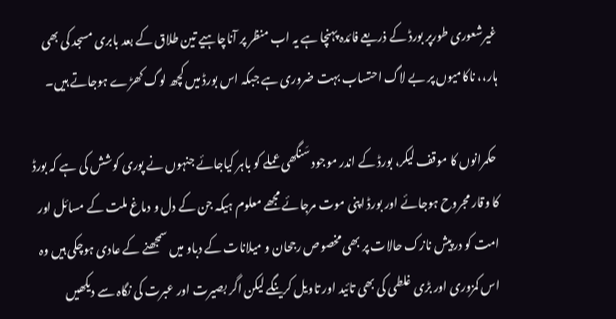غیرشعوری طورپر بورڈ کے ذریعے فائدہ پہنچا ہے یہ اب منظر پر آناچاہیے تین طلاق کے بعد بابری مسجد کی بھی ہار،، ناکامیوں پر بے لاگ احتساب بہت ضروری ہے جبکہ اس بورڈ میں کچھ لوگ کھڑے ہوجاتے ہیں۔

 حکمرانوں کا موقف لیکر، بورڈ کے اندر موجود سَنگھی عملے کو باہر کیاجائے جنہوں نے پوری کوشش کی ہے کہ بورڈ کا وقار مجروح ہوجائے اور بورڈ اپنی موت مرجائے مجھے معلوم ہیکہ جن کے دل و دماغ ملت کے مسائل اور امت کو درپیش نازک حالات پر بھی مخصوص رجحان و میلانات کے دباو میں سمجھنے کے عادی ہوچکی ہیں وہ اس کمزوری اور بڑی غلطی کی بھی تائید اور تاویل کرینگے لیکن اگر بصیرت اور عبرت کی نگاہ سے دیکھیں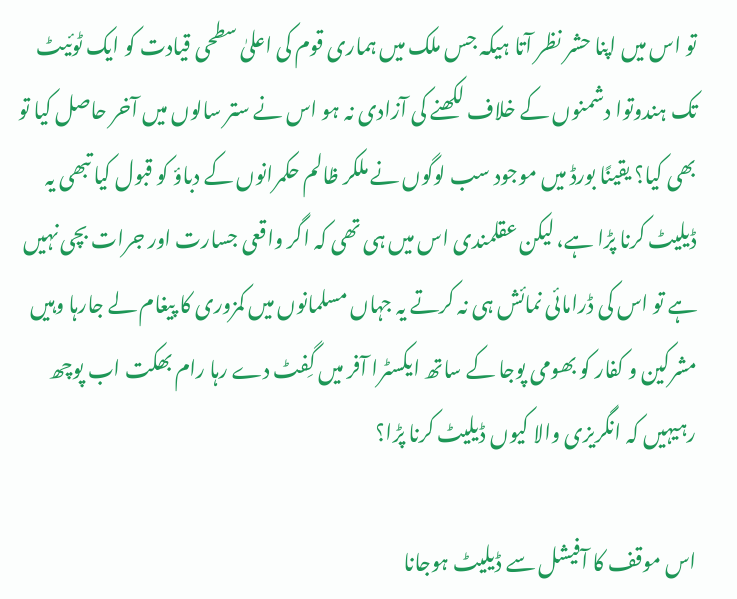تو اس میں اپنا حشر نظر آتا ہیکہ جس ملک میں ہماری قوم کی اعلیٰ سطحی قیادت کو ایک ٹوئیٹ تک ہندوتوا دشمنوں کے خلاف لکھنے کی آزادی نہ ہو اس نے ستر سالوں میں آخر حاصل کیا تو بھی کیا؟ یقینًا بورڈ میں موجود سب لوگوں نے ملکر ظالم حکمرانوں کے دباؤ کو قبول کیا تبھی یہ ڈیلیٹ کرنا پڑا ہے، لیکن عقلمندی اس میں ہی تھی کہ اگر واقعی جسارت اور جرات بچی نہیں ہے تو اس کی ڈرامائی نمائش ہی نہ کرتے یہ جہاں مسلمانوں میں کمزوری کا پیغام لے جارہا وہیں مشرکین و کفار کو بھومی پوجا کے ساتھ ایکسٹرا آفر میں گِفٹ دے رہا رام بھکت اب پوچھ رہیہیں کہ انگریزی والا کیوں ڈیلیٹ کرنا پڑا؟

اس موقف کا آفیشل سے ڈیلیٹ ہوجانا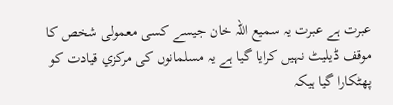عبرت ہے عبرت یہ سمیع اللہ خان جیسے کسی معمولی شخص کا موقف ڈیلیٹ نہیں کرایا گیا ہے یہ مسلمانوں کی مرکزي قیادت کو پھٹکارا گیا ہیکہ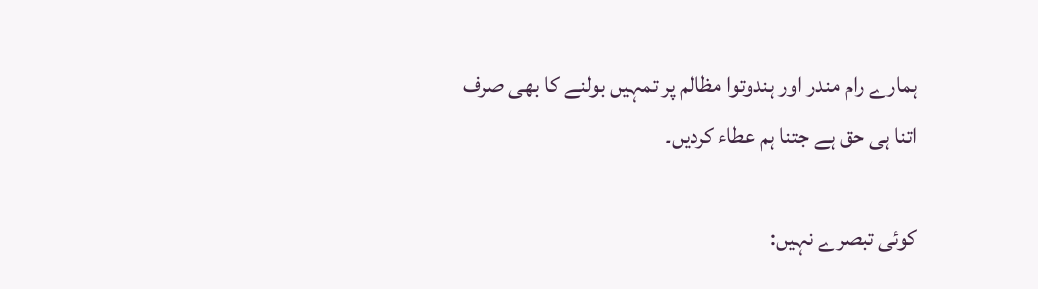ہمارے رام مندر اور ہندوتوا مظالم پر تمہیں بولنے کا بھی صرف اتنا ہی حق ہے جتنا ہم عطاء کردیں۔

کوئی تبصرے نہیں: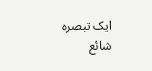ایک تبصرہ شائع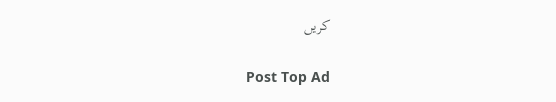کریں

Post Top Ad